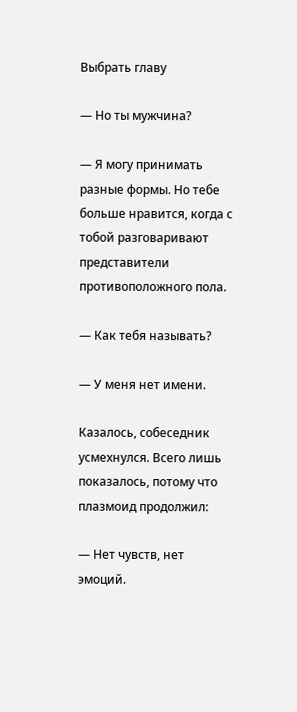Выбрать главу

— Но ты мужчина?

— Я могу принимать разные формы. Но тебе больше нравится, когда с тобой разговаривают представители противоположного пола.

— Как тебя называть?

— У меня нет имени.

Казалось, собеседник усмехнулся. Всего лишь показалось, потому что плазмоид продолжил:

— Нет чувств, нет эмоций.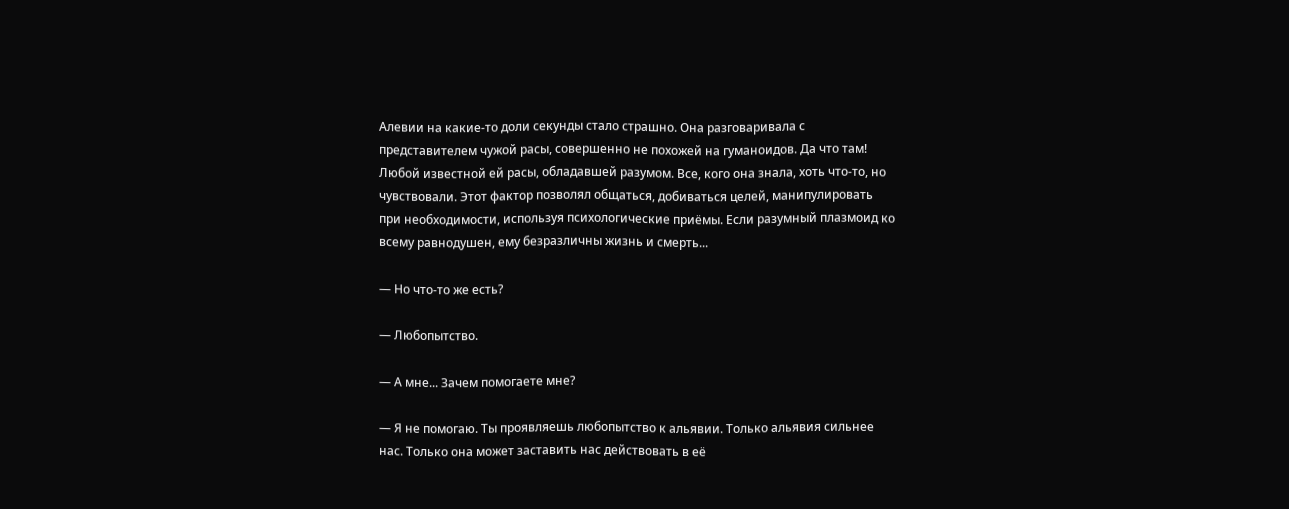Алевии на какие-то доли секунды стало страшно. Она разговаривала с представителем чужой расы, совершенно не похожей на гуманоидов. Да что там! Любой известной ей расы, обладавшей разумом. Все, кого она знала, хоть что-то, но чувствовали. Этот фактор позволял общаться, добиваться целей, манипулировать при необходимости, используя психологические приёмы. Если разумный плазмоид ко всему равнодушен, ему безразличны жизнь и смерть...

— Но что-то же есть?

— Любопытство.

— А мне... Зачем помогаете мне?

— Я не помогаю. Ты проявляешь любопытство к альявии. Только альявия сильнее нас. Только она может заставить нас действовать в её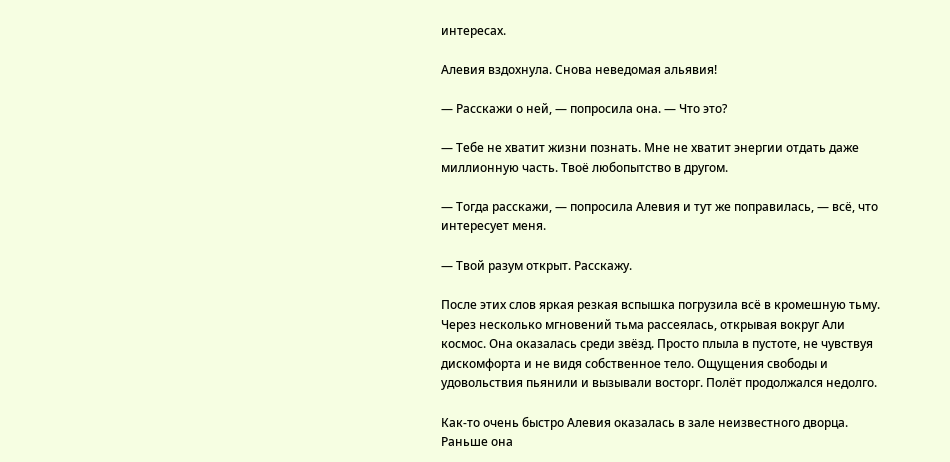интересах.

Алевия вздохнула. Снова неведомая альявия!

— Расскажи о ней, — попросила она. — Что это?

— Тебе не хватит жизни познать. Мне не хватит энергии отдать даже миллионную часть. Твоё любопытство в другом.

— Тогда расскажи, — попросила Алевия и тут же поправилась, — всё, что интересует меня.

— Твой разум открыт. Расскажу.

После этих слов яркая резкая вспышка погрузила всё в кромешную тьму. Через несколько мгновений тьма рассеялась, открывая вокруг Али космос. Она оказалась среди звёзд. Просто плыла в пустоте, не чувствуя дискомфорта и не видя собственное тело. Ощущения свободы и удовольствия пьянили и вызывали восторг. Полёт продолжался недолго.

Как-то очень быстро Алевия оказалась в зале неизвестного дворца. Раньше она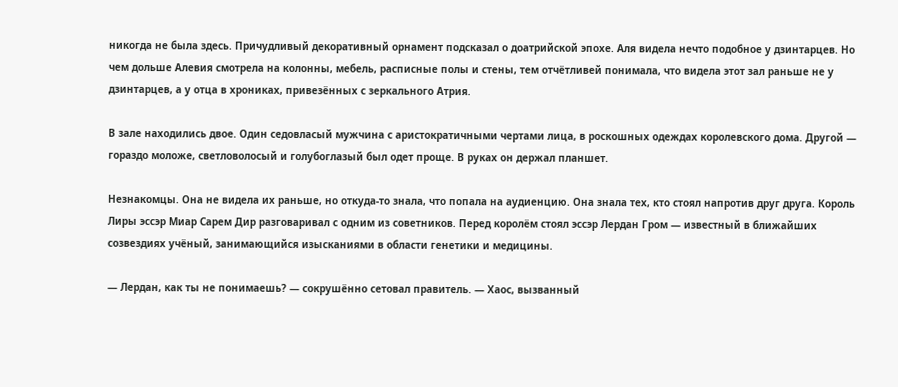никогда не была здесь. Причудливый декоративный орнамент подсказал о доатрийской эпохе. Аля видела нечто подобное у дзинтарцев. Но чем дольше Алевия смотрела на колонны, мебель, расписные полы и стены, тем отчётливей понимала, что видела этот зал раньше не у дзинтарцев, а у отца в хрониках, привезённых с зеркального Атрия.

В зале находились двое. Один седовласый мужчина с аристократичными чертами лица, в роскошных одеждах королевского дома. Другой — гораздо моложе, светловолосый и голубоглазый был одет проще. В руках он держал планшет.

Незнакомцы. Она не видела их раньше, но откуда-то знала, что попала на аудиенцию. Она знала тех, кто стоял напротив друг друга. Король Лиры эссэр Миар Сарем Дир разговаривал с одним из советников. Перед королём стоял эссэр Лердан Гром — известный в ближайших созвездиях учёный, занимающийся изысканиями в области генетики и медицины.

— Лердан, как ты не понимаешь? — сокрушённо сетовал правитель. — Хаос, вызванный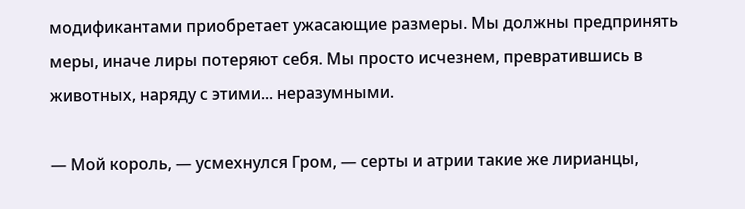модификантами приобретает ужасающие размеры. Мы должны предпринять меры, иначе лиры потеряют себя. Мы просто исчезнем, превратившись в животных, наряду с этими... неразумными.

— Мой король, — усмехнулся Гром, — серты и атрии такие же лирианцы,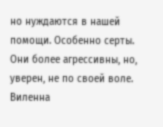но нуждаются в нашей помощи. Особенно серты. Они более агрессивны, но, уверен, не по своей воле. Виленна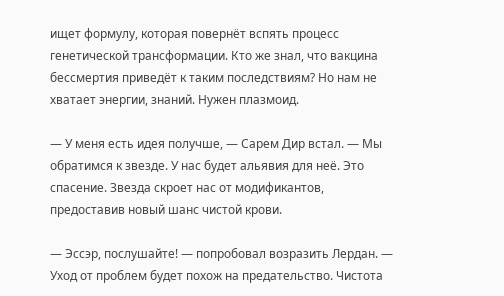ищет формулу, которая повернёт вспять процесс генетической трансформации. Кто же знал, что вакцина бессмертия приведёт к таким последствиям? Но нам не хватает энергии, знаний. Нужен плазмоид.

— У меня есть идея получше, — Сарем Дир встал. — Мы обратимся к звезде. У нас будет альявия для неё. Это спасение. Звезда скроет нас от модификантов, предоставив новый шанс чистой крови.

— Эссэр, послушайте! — попробовал возразить Лердан. — Уход от проблем будет похож на предательство. Чистота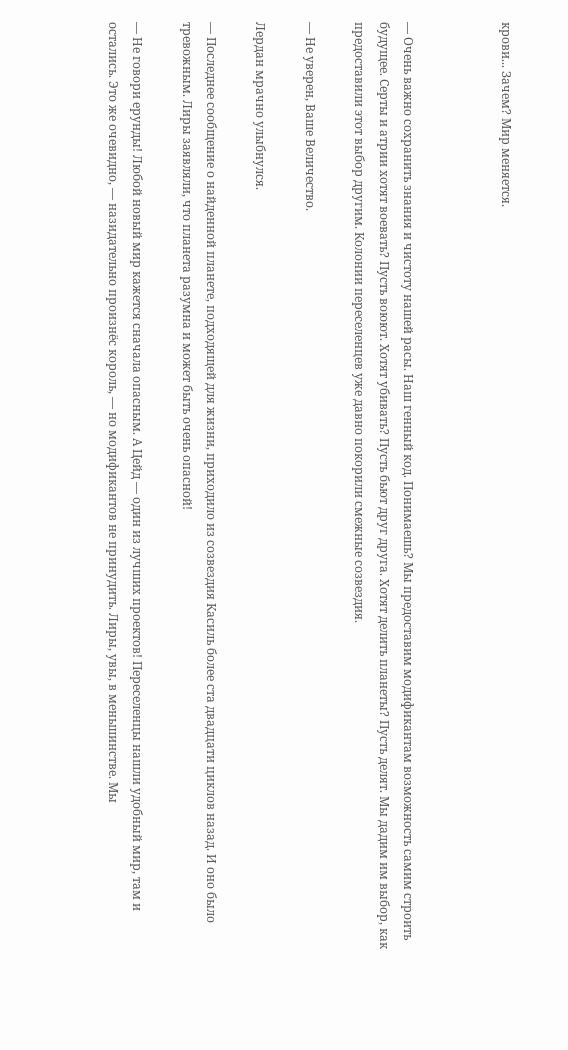крови... Зачем? Мир меняется.



— Очень важно сохранить знания и чистоту нашей расы. Наш генный код. Понимаешь? Мы предоставим модификантам возможность самим строить будущее. Серты и атрии хотят воевать? Пусть воюют. Хотят убивать? Пусть бьют друг друга. Хотят делить планеты? Пусть делят. Мы дадим им выбор, как предоставили этот выбор другим. Колонии переселенцев уже давно покорили смежные созвездия.

— Не уверен, Ваше Величество.

Лердан мрачно улыбнулся.

— Последнее сообщение о найденной планете, подходящей для жизни, приходило из созвездия Касиль более ста двадцати циклов назад. И оно было тревожным. Лиры заявляли, что планета разумна и может быть очень опасной!

— Не говори ерунды! Любой новый мир кажется сначала опасным. А Цейд — один из лучших проектов! Переселенцы нашли удобный мир, там и остались. Это же очевидно, — назидательно произнёс король, — но модификантов не принудить. Лиры, увы, в меньшинстве. Мы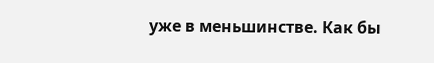уже в меньшинстве. Как бы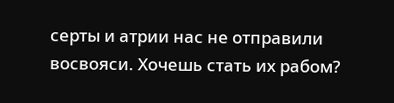серты и атрии нас не отправили восвояси. Хочешь стать их рабом?